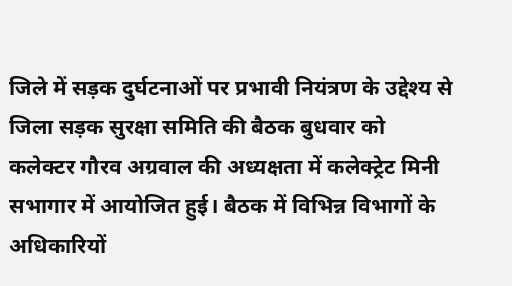जिले में सड़क दुर्घटनाओं पर प्रभावी नियंत्रण के उद्देश्य से जिला सड़क सुरक्षा समिति की बैठक बुधवार को कलेक्टर गौरव अग्रवाल की अध्यक्षता में कलेक्ट्रेट मिनी सभागार में आयोजित हुई। बैठक में विभिन्न विभागों के अधिकारियों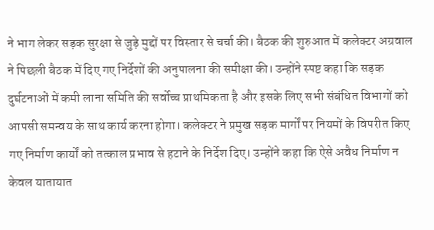ने भाग लेकर सड़क सुरक्षा से जुड़े मुद्दों पर विस्तार से चर्चा की। बैठक की शुरुआत में कलेक्टर अग्रवाल ने पिछली बैठक में दिए गए निर्देशों की अनुपालना की समीक्षा की। उन्होंने स्पष्ट कहा कि सड़क दुर्घटनाओं में कमी लाना समिति की सर्वोच्च प्राथमिकता है और इसके लिए सभी संबंधित विभागों को आपसी समन्वय के साथ कार्य करना होगा। कलेक्टर ने प्रमुख सड़क मार्गों पर नियमों के विपरीत किए गए निर्माण कार्यों को तत्काल प्रभाव से हटाने के निर्देश दिए। उन्होंने कहा कि ऐसे अवैध निर्माण न केवल यातायात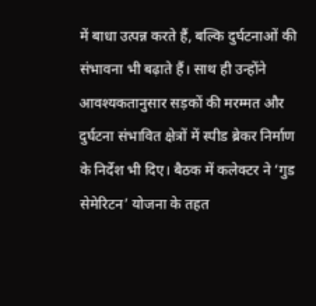में बाधा उत्पन्न करते हैं, बल्कि दुर्घटनाओं की संभावना भी बढ़ाते हैं। साथ ही उन्होंने आवश्यकतानुसार सड़कों की मरम्मत और दुर्घटना संभावित क्षेत्रों में स्पीड ब्रेकर निर्माण के निर्देश भी दिए। बैठक में कलेक्टर ने ‘गुड सेमेरिटन’ योजना के तहत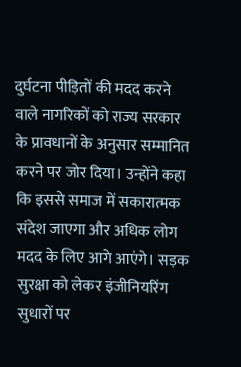दुर्घटना पीड़ितों की मदद करने वाले नागरिकों को राज्य सरकार के प्रावधानों के अनुसार सम्मानित करने पर जोर दिया। उन्होंने कहा कि इससे समाज में सकारात्मक संदेश जाएगा और अधिक लोग मदद के लिए आगे आएंगे। सड़क सुरक्षा को लेकर इंजीनियरिंग सुधारों पर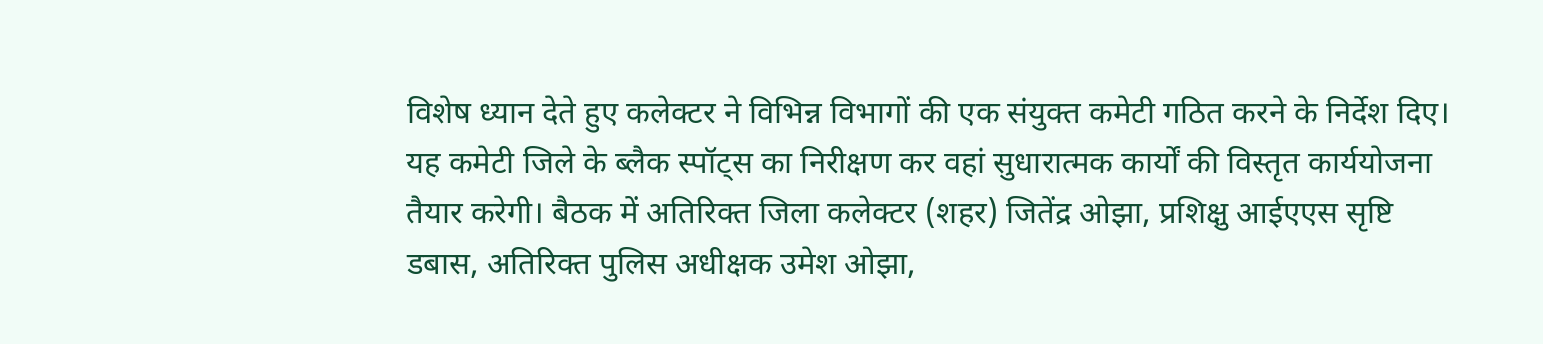विशेष ध्यान देते हुए कलेक्टर ने विभिन्न विभागों की एक संयुक्त कमेटी गठित करने के निर्देश दिए। यह कमेटी जिले के ब्लैक स्पॉट्स का निरीक्षण कर वहां सुधारात्मक कार्यों की विस्तृत कार्ययोजना तैयार करेगी। बैठक में अतिरिक्त जिला कलेक्टर (शहर) जितेंद्र ओझा, प्रशिक्षु आईएएस सृष्टि डबास, अतिरिक्त पुलिस अधीक्षक उमेश ओझा,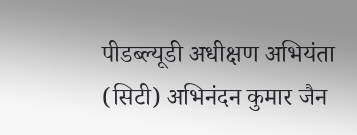पीडब्ल्यूडी अधीक्षण अभियंता (सिटी) अभिनंदन कुमार जैन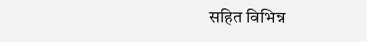सहित विभिन्न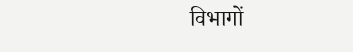विभागों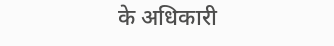के अधिकारी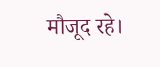मौजूद रहे।